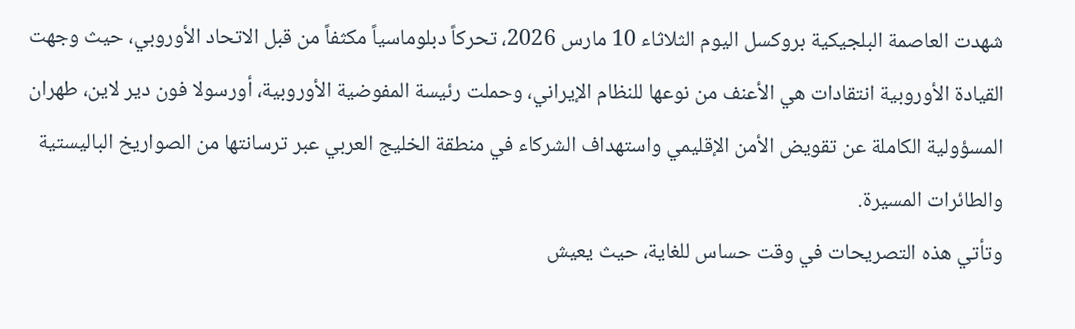شهدت العاصمة البلجيكية بروكسل اليوم الثلاثاء 10 مارس 2026، تحركاً دبلوماسياً مكثفاً من قبل الاتحاد الأوروبي، حيث وجهت القيادة الأوروبية انتقادات هي الأعنف من نوعها للنظام الإيراني، وحملت رئيسة المفوضية الأوروبية، أورسولا فون دير لاين، طهران المسؤولية الكاملة عن تقويض الأمن الإقليمي واستهداف الشركاء في منطقة الخليج العربي عبر ترسانتها من الصواريخ الباليستية والطائرات المسيرة.
وتأتي هذه التصريحات في وقت حساس للغاية، حيث يعيش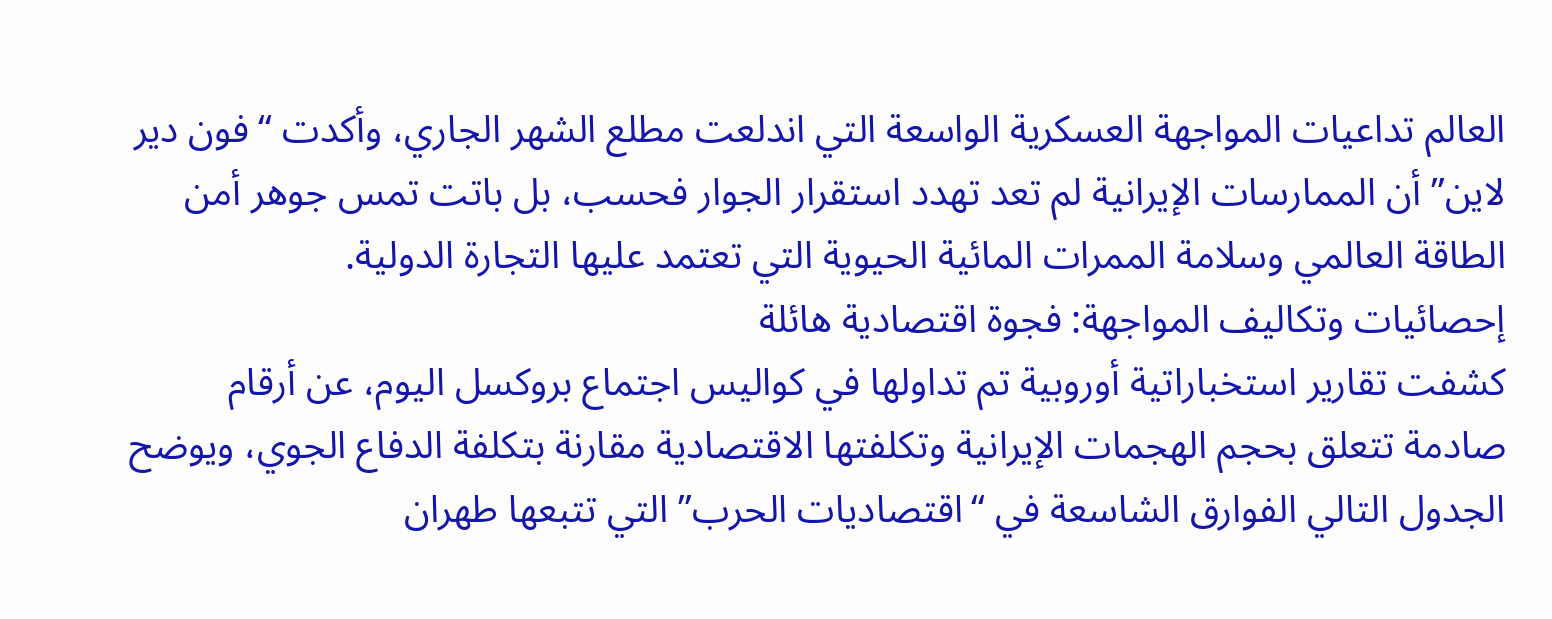العالم تداعيات المواجهة العسكرية الواسعة التي اندلعت مطلع الشهر الجاري، وأكدت “فون دير لاين” أن الممارسات الإيرانية لم تعد تهدد استقرار الجوار فحسب، بل باتت تمس جوهر أمن الطاقة العالمي وسلامة الممرات المائية الحيوية التي تعتمد عليها التجارة الدولية.
إحصائيات وتكاليف المواجهة: فجوة اقتصادية هائلة
كشفت تقارير استخباراتية أوروبية تم تداولها في كواليس اجتماع بروكسل اليوم، عن أرقام صادمة تتعلق بحجم الهجمات الإيرانية وتكلفتها الاقتصادية مقارنة بتكلفة الدفاع الجوي، ويوضح الجدول التالي الفوارق الشاسعة في “اقتصاديات الحرب” التي تتبعها طهران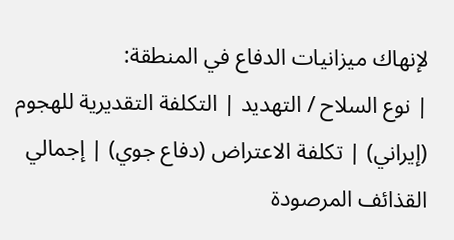لإنهاك ميزانيات الدفاع في المنطقة:
| نوع السلاح / التهديد | التكلفة التقديرية للهجوم (إيراني) | تكلفة الاعتراض (دفاع جوي) | إجمالي القذائف المرصودة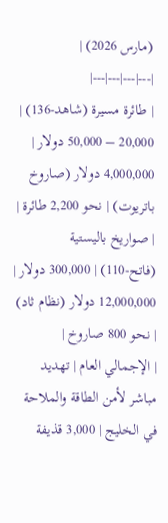(مارس 2026) |
|---|---|---|---|
| طائرة مسيرة (شاهد-136) | 20,000 – 50,000 دولار | 4,000,000 دولار (صاروخ باتريوت) | نحو 2,200 طائرة |
| صواريخ باليستية (فاتح-110) | 300,000 دولار | 12,000,000 دولار (نظام ثاد) | نحو 800 صاروخ |
| الإجمالي العام | تهديد مباشر لأمن الطاقة والملاحة في الخليج | 3,000 قذيفة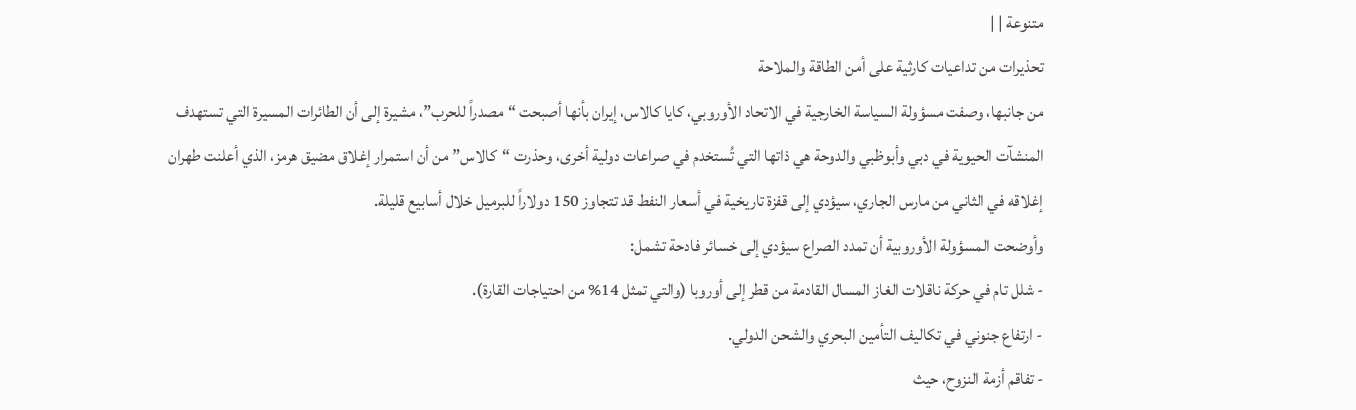متنوعة | |
تحذيرات من تداعيات كارثية على أمن الطاقة والملاحة
من جانبها، وصفت مسؤولة السياسة الخارجية في الاتحاد الأوروبي، كايا كالاس، إيران بأنها أصبحت “مصدراً للحرب”، مشيرة إلى أن الطائرات المسيرة التي تستهدف المنشآت الحيوية في دبي وأبوظبي والدوحة هي ذاتها التي تُستخدم في صراعات دولية أخرى، وحذرت “كالاس” من أن استمرار إغلاق مضيق هرمز، الذي أعلنت طهران إغلاقه في الثاني من مارس الجاري، سيؤدي إلى قفزة تاريخية في أسعار النفط قد تتجاوز 150 دولاراً للبرميل خلال أسابيع قليلة.
وأوضحت المسؤولة الأوروبية أن تمدد الصراع سيؤدي إلى خسائر فادحة تشمل:
- شلل تام في حركة ناقلات الغاز المسال القادمة من قطر إلى أوروبا (والتي تمثل 14% من احتياجات القارة).
- ارتفاع جنوني في تكاليف التأمين البحري والشحن الدولي.
- تفاقم أزمة النزوح، حيث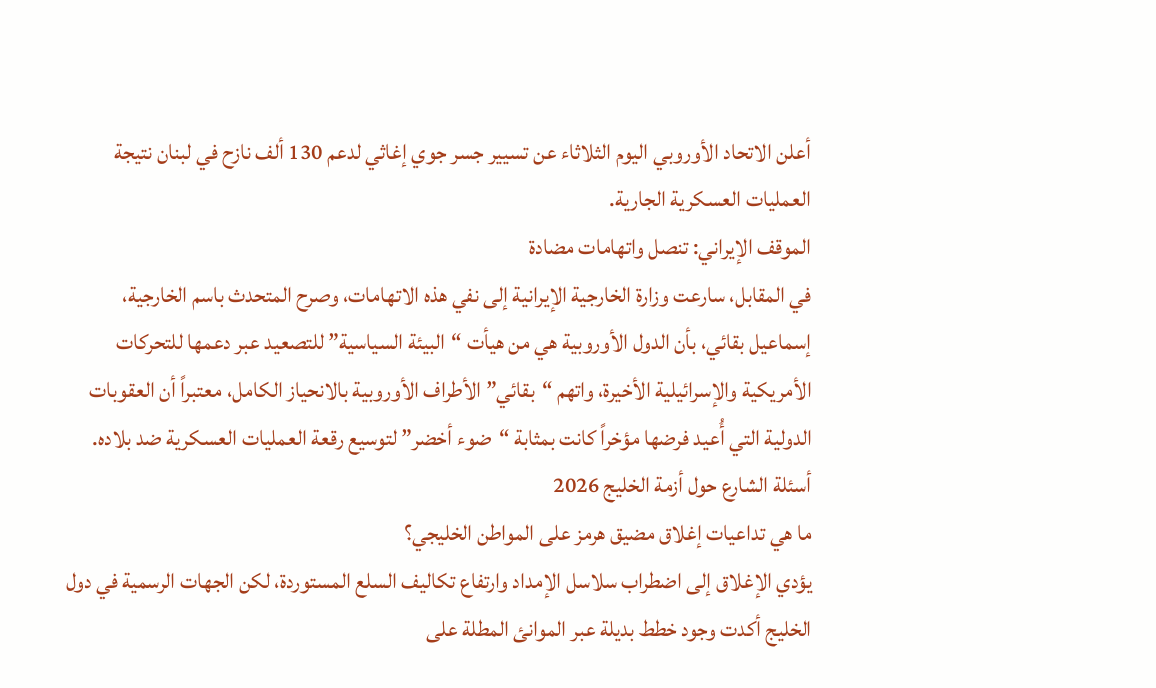أعلن الاتحاد الأوروبي اليوم الثلاثاء عن تسيير جسر جوي إغاثي لدعم 130 ألف نازح في لبنان نتيجة العمليات العسكرية الجارية.
الموقف الإيراني: تنصل واتهامات مضادة
في المقابل، سارعت وزارة الخارجية الإيرانية إلى نفي هذه الاتهامات، وصرح المتحدث باسم الخارجية، إسماعيل بقائي، بأن الدول الأوروبية هي من هيأت “البيئة السياسية” للتصعيد عبر دعمها للتحركات الأمريكية والإسرائيلية الأخيرة، واتهم “بقائي” الأطراف الأوروبية بالانحياز الكامل، معتبراً أن العقوبات الدولية التي أُعيد فرضها مؤخراً كانت بمثابة “ضوء أخضر” لتوسيع رقعة العمليات العسكرية ضد بلاده.
أسئلة الشارع حول أزمة الخليج 2026
ما هي تداعيات إغلاق مضيق هرمز على المواطن الخليجي؟
يؤدي الإغلاق إلى اضطراب سلاسل الإمداد وارتفاع تكاليف السلع المستوردة، لكن الجهات الرسمية في دول الخليج أكدت وجود خطط بديلة عبر الموانئ المطلة على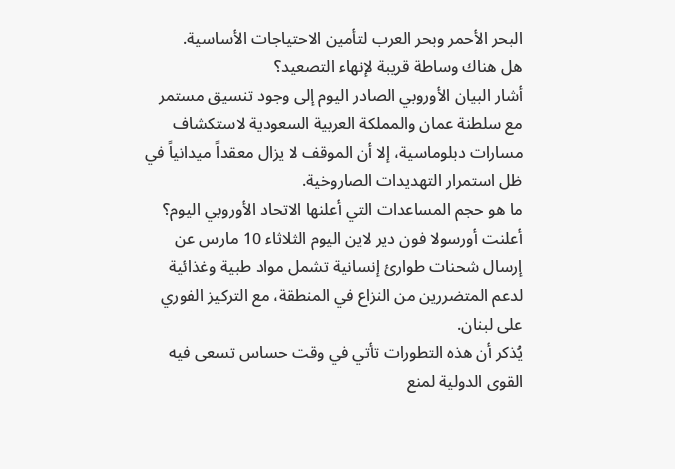البحر الأحمر وبحر العرب لتأمين الاحتياجات الأساسية.
هل هناك وساطة قريبة لإنهاء التصعيد؟
أشار البيان الأوروبي الصادر اليوم إلى وجود تنسيق مستمر مع سلطنة عمان والمملكة العربية السعودية لاستكشاف مسارات دبلوماسية، إلا أن الموقف لا يزال معقداً ميدانياً في ظل استمرار التهديدات الصاروخية.
ما هو حجم المساعدات التي أعلنها الاتحاد الأوروبي اليوم؟
أعلنت أورسولا فون دير لاين اليوم الثلاثاء 10 مارس عن إرسال شحنات طوارئ إنسانية تشمل مواد طبية وغذائية لدعم المتضررين من النزاع في المنطقة، مع التركيز الفوري على لبنان.
يُذكر أن هذه التطورات تأتي في وقت حساس تسعى فيه القوى الدولية لمنع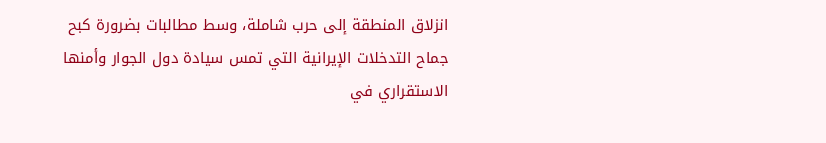انزلاق المنطقة إلى حرب شاملة، وسط مطالبات بضرورة كبح جماح التدخلات الإيرانية التي تمس سيادة دول الجوار وأمنها الاستقراري في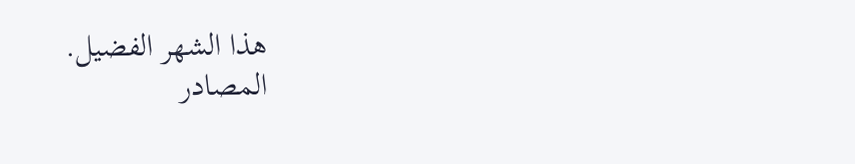هذا الشهر الفضيل.
المصادر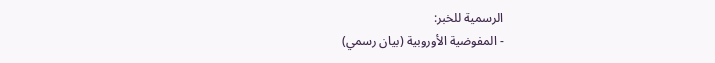الرسمية للخبر:
- المفوضية الأوروبية (بيان رسمي)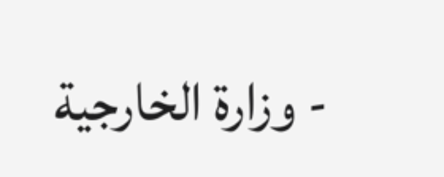- وزارة الخارجية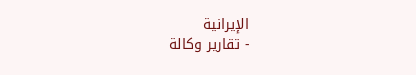الإيرانية
- تقارير وكالة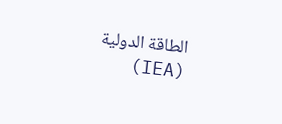الطاقة الدولية (IEA)